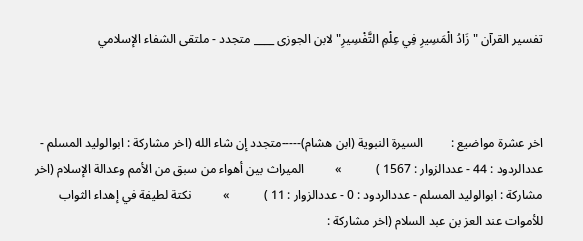تفسير القرآن " زَادُ الْمَسِيرِ فِي عِلْمِ التَّفْسِيرِ" لابن الجوزى ____ متجدد - ملتقى الشفاء الإسلامي



اخر عشرة مواضيع :         السيرة النبوية (ابن هشام)-----متجدد إن شاء الله (اخر مشاركة : ابوالوليد المسلم - عددالردود : 44 - عددالزوار : 1567 )           »          الميراث بين أهواء من سبق من الأمم وعدالة الإسلام (اخر مشاركة : ابوالوليد المسلم - عددالردود : 0 - عددالزوار : 11 )           »          نكتة لطيفة في إهداء الثواب للأموات عند العز بن عبد السلام (اخر مشاركة :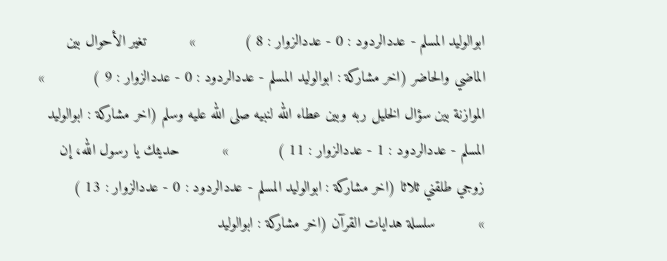ابوالوليد المسلم - عددالردود : 0 - عددالزوار : 8 )           »          تغير الأحوال بين الماضي والحاضر (اخر مشاركة : ابوالوليد المسلم - عددالردود : 0 - عددالزوار : 9 )           »          الموازنة بين سؤال الخليل ربه وبين عطاء الله لنبيه صلى الله عليه وسلم (اخر مشاركة : ابوالوليد المسلم - عددالردود : 1 - عددالزوار : 11 )           »          حديثك يا رسول الله، إن زوجي طلقني ثلاثا (اخر مشاركة : ابوالوليد المسلم - عددالردود : 0 - عددالزوار : 13 )           »          سلسلة هدايات القرآن (اخر مشاركة : ابوالوليد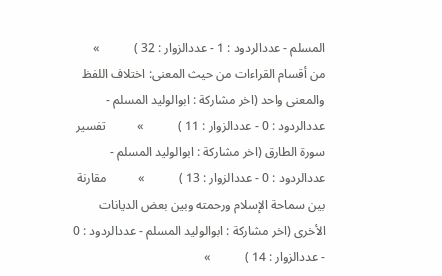المسلم - عددالردود : 1 - عددالزوار : 32 )           »          من أقسام القراءات من حيث المعنى: اختلاف اللفظ والمعنى واحد (اخر مشاركة : ابوالوليد المسلم - عددالردود : 0 - عددالزوار : 11 )           »          تفسير سورة الطارق (اخر مشاركة : ابوالوليد المسلم - عددالردود : 0 - عددالزوار : 13 )           »          مقارنة بين سماحة الإسلام ورحمته وبين بعض الديانات الأخرى (اخر مشاركة : ابوالوليد المسلم - عددالردود : 0 - عددالزوار : 14 )           »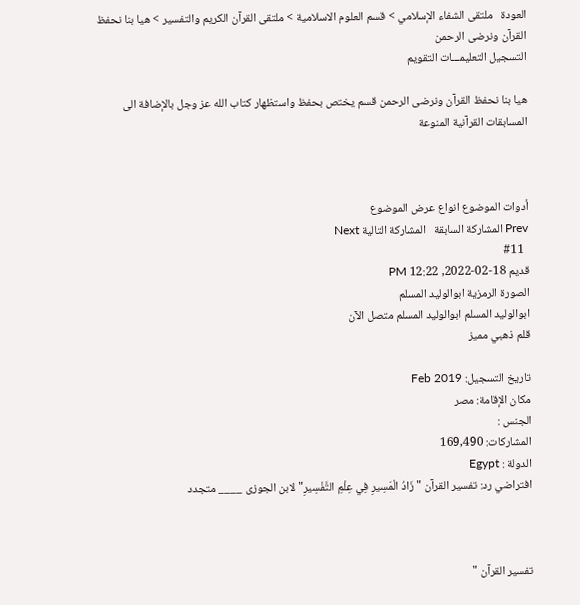العودة   ملتقى الشفاء الإسلامي > قسم العلوم الاسلامية > ملتقى القرآن الكريم والتفسير > هيا بنا نحفظ القرآن ونرضى الرحمن
التسجيل التعليمـــات التقويم

هيا بنا نحفظ القرآن ونرضى الرحمن قسم يختص بحفظ واستظهار كتاب الله عز وجل بالإضافة الى المسابقات القرآنية المنوعة



أدوات الموضوع انواع عرض الموضوع
Prev المشاركة السابقة   المشاركة التالية Next
  #11
قديم 18-02-2022, 12:22 PM
الصورة الرمزية ابوالوليد المسلم
ابوالوليد المسلم ابوالوليد المسلم متصل الآن
قلم ذهبي مميز

تاريخ التسجيل: Feb 2019
مكان الإقامة: مصر
الجنس :
المشاركات: 169,490
الدولة : Egypt
افتراضي رد: تفسير القرآن " زَادُ الْمَسِيرِ فِي عِلْمِ التَّفْسِيرِ" لابن الجوزى ____ متجدد



تفسير القرآن "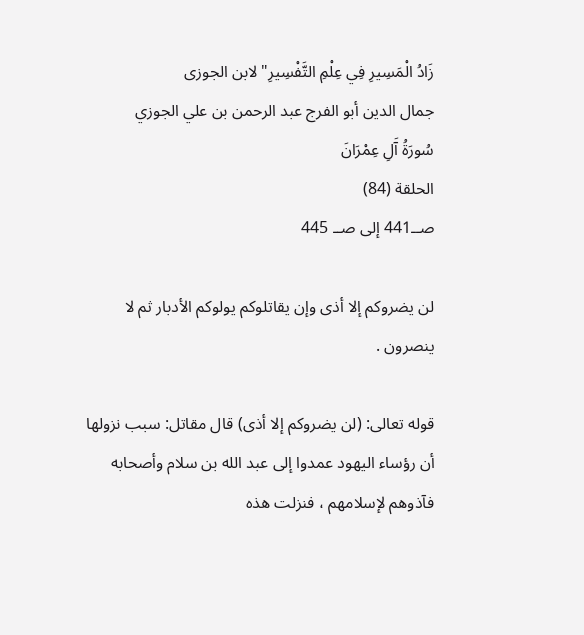زَادُ الْمَسِيرِ فِي عِلْمِ التَّفْسِيرِ" لابن الجوزى
جمال الدين أبو الفرج عبد الرحمن بن علي الجوزي
سُورَةُ آَلِ عِمْرَانَ
الحلقة (84)
صــ441 إلى صــ 445

لن يضروكم إلا أذى وإن يقاتلوكم يولوكم الأدبار ثم لا ينصرون .

قوله تعالى: (لن يضروكم إلا أذى) قال مقاتل: سبب نزولها أن رؤساء اليهود عمدوا إلى عبد الله بن سلام وأصحابه فآذوهم لإسلامهم ، فنزلت هذه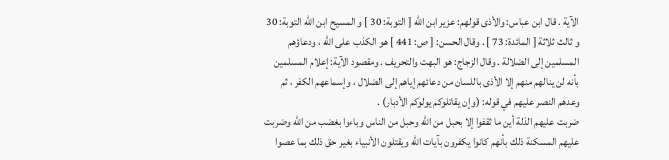الآية . قال ابن عباس: والأذى قولهم: عزير ابن الله [ التوبة: 30 ] و المسيح ابن الله التوبة: 30 و ثالث ثلاثة [ المائدة: 73 ] . وقال الحسن: [ ص: 441 ] هو الكذب على الله ، ودعاؤهم المسلمين إلى الضلالة . وقال الزجاج: هو البهت والتحريف . ومقصود الآية: إعلام المسلمين بأنه لن ينالهم منهم إلا الأذى باللسان من دعائهم إياهم إلى الضلال ، وإسماعهم الكفر ، ثم وعدهم النصر عليهم في قوله: (وإن يقاتلوكم يولوكم الأدبار) .
ضربت عليهم الذلة أين ما ثقفوا إلا بحبل من الله وحبل من الناس وباءوا بغضب من الله وضربت عليهم المسكنة ذلك بأنهم كانوا يكفرون بآيات الله ويقتلون الأنبياء بغير حق ذلك بما عصوا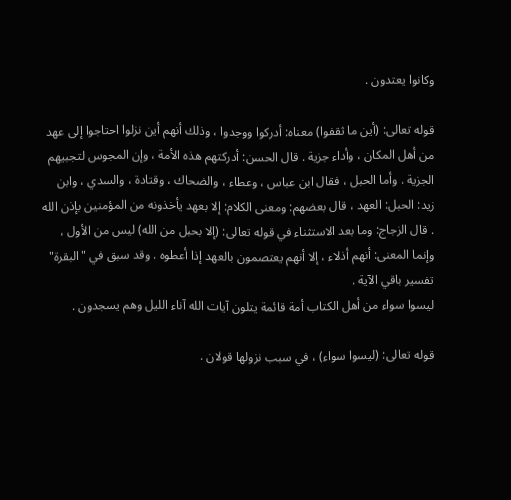وكانوا يعتدون .

قوله تعالى: (أين ما ثقفوا) معناه: أدركوا ووجدوا ، وذلك أنهم أين نزلوا احتاجوا إلى عهد من أهل المكان ، وأداء جزية . قال الحسن: أدركتهم هذه الأمة ، وإن المجوس لتجبيهم الجزية . وأما الحبل ، فقال ابن عباس ، وعطاء ، والضحاك ، وقتادة ، والسدي ، وابن زيد: الحبل: العهد ، قال بعضهم: ومعنى الكلام: إلا بعهد يأخذونه من المؤمنين بإذن الله . قال الزجاج: وما بعد الاستثناء في قوله تعالى: (إلا بحبل من الله) ليس من الأول ، وإنما المعنى: أنهم أذلاء ، إلا أنهم يعتصمون بالعهد إذا أعطوه . وقد سبق في "البقرة" تفسير باقي الآية .
ليسوا سواء من أهل الكتاب أمة قائمة يتلون آيات الله آناء الليل وهم يسجدون .

قوله تعالى: (ليسوا سواء) ، في سبب نزولها قولان .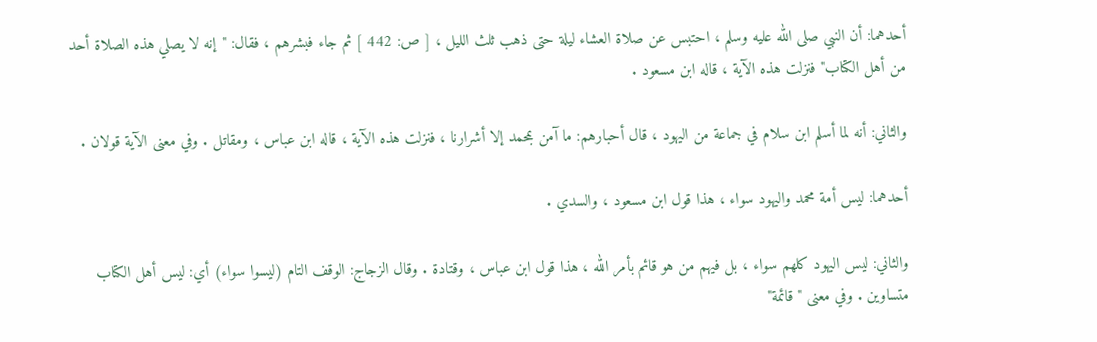أحدهما: أن النبي صلى الله عليه وسلم ، احتبس عن صلاة العشاء ليلة حتى ذهب ثلث الليل ، [ ص: 442 ] ثم جاء فبشرهم ، فقال: "إنه لا يصلي هذه الصلاة أحد من أهل الكتاب" فنزلت هذه الآية ، قاله ابن مسعود .

والثاني: أنه لما أسلم ابن سلام في جماعة من اليهود ، قال أحبارهم: ما آمن بمحمد إلا أشرارنا ، فنزلت هذه الآية ، قاله ابن عباس ، ومقاتل . وفي معنى الآية قولان .

أحدهما: ليس أمة محمد واليهود سواء ، هذا قول ابن مسعود ، والسدي .

والثاني: ليس اليهود كلهم سواء ، بل فيهم من هو قائم بأمر الله ، هذا قول ابن عباس ، وقتادة . وقال الزجاج: الوقف التام (ليسوا سواء) أي: ليس أهل الكتاب متساوين . وفي معنى "قائمة"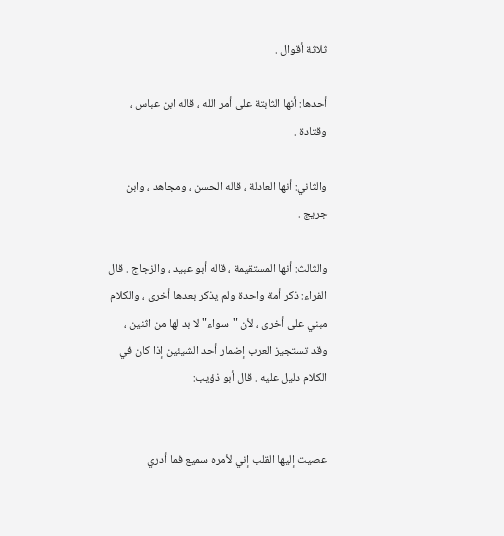ثلاثة أقوال .

أحدها: أنها الثابتة على أمر الله ، قاله ابن عباس ، وقتادة .

والثاني: أنها العادلة ، قاله الحسن ، ومجاهد ، وابن جريج .

والثالث: أنها المستقيمة ، قاله أبو عبيد ، والزجاج . قال الفراء: ذكر أمة واحدة ولم يذكر بعدها أخرى ، والكلام مبني على أخرى ، لأن "سواء" لا بد لها من اثنين ، وقد تستجيز العرب إضمار أحد الشيئين إذا كان في الكلام دليل عليه . قال أبو ذؤيب:


عصيت إليها القلب إني لأمره سميع فما أدري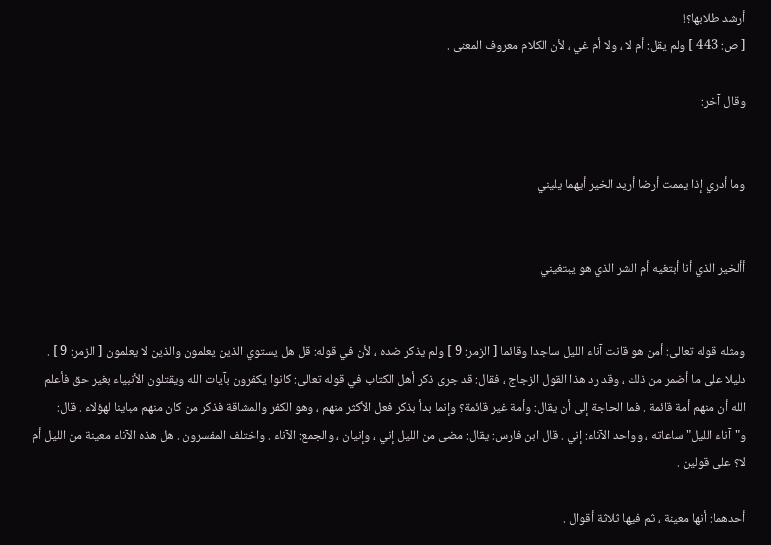أرشد طلابها؟!
[ ص: 443 ] ولم يقل: أم لا ، ولا أم غي ، لأن الكلام معروف المعنى .

وقال آخر:


وما أدري إذا يممت أرضا أريد الخير أيهما يليني


أألخير الذي أنا أبتغيه أم الشر الذي هو يبتغيني


ومثله قوله تعالى: أمن هو قانت آناء الليل ساجدا وقائما [ الزمر: 9 ] ولم يذكر ضده ، لأن في قوله: قل هل يستوي الذين يعلمون والذين لا يعلمون [ الزمر: 9 ] . دليلا على ما أضمر من ذلك ، وقد رد هذا القول الزجاج ، فقال: قد جرى ذكر أهل الكتاب في قوله تعالى: كانوا يكفرون بآيات الله ويقتلون الأنبياء بغير حق فأعلم الله أن منهم أمة قائمة . فما الحاجة إلى أن يقال: وأمة غير قائمة؟ وإنما بدأ بذكر فعل الأكثر منهم ، وهو الكفر والمشاقة فذكر من كان منهم مباينا لهؤلاء . قال: و"آناء الليل" ساعاته ، وواحد الآناء: إني . قال ابن فارس: يقال: مضى من الليل إني ، وإنيان ، والجمع: الآناء . واختلف المفسرون . هل هذه الآناء معينة من الليل أم لا؟ على قولين .

أحدهما: أنها معينة ، ثم فيها ثلاثة أقوال .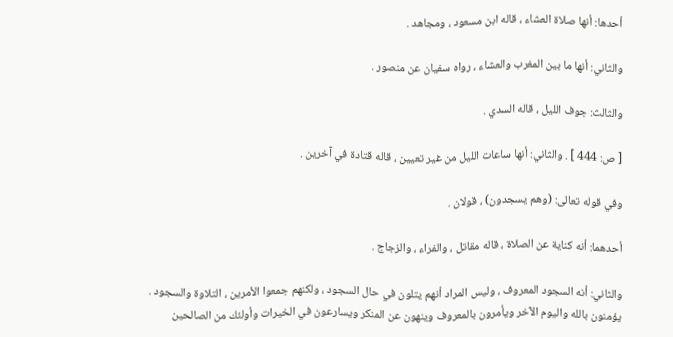أحدها: أنها صلاة العشاء ، قاله ابن مسعود ، ومجاهد .

والثاني: أنها ما بين المغرب والعشاء ، رواه سفيان عن منصور .

والثالث: جوف الليل ، قاله السدي .

[ ص: 444 ] . والثاني: أنها ساعات الليل من غير تعيين ، قاله قتادة في آخرين .

وفي قوله تعالى: (وهم يسجدون) ، قولان .

أحدهما: أنه كناية عن الصلاة ، قاله مقاتل ، والفراء ، والزجاج .

والثاني: أنه السجود المعروف ، وليس المراد أنهم يتلون في حال السجود ، ولكنهم جمعوا الأمرين ، التلاوة والسجود .
يؤمنون بالله واليوم الآخر ويأمرون بالمعروف وينهون عن المنكر ويسارعون في الخيرات وأولئك من الصالحين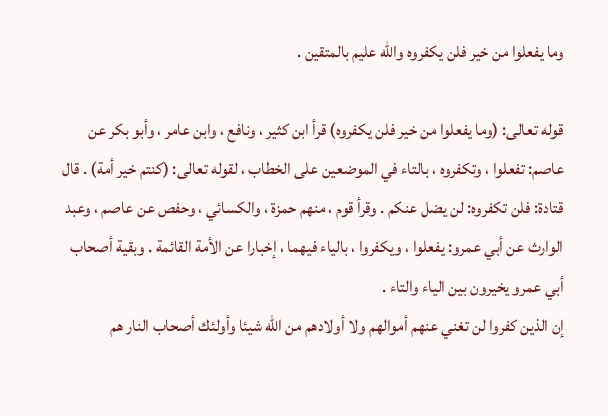وما يفعلوا من خير فلن يكفروه والله عليم بالمتقين .

قوله تعالى: (وما يفعلوا من خير فلن يكفروه) قرأ ابن كثير ، ونافع ، وابن عامر ، وأبو بكر عن عاصم: تفعلوا ، وتكفروه ، بالتاء في الموضعين على الخطاب ، لقوله تعالى: (كنتم خير أمة) . قال قتادة: فلن تكفروه: لن يضل عنكم . وقرأ قوم ، منهم حمزة ، والكسائي ، وحفص عن عاصم ، وعبد الوارث عن أبي عمرو: يفعلوا ، ويكفروا ، بالياء فيهما ، إخبارا عن الأمة القائمة . وبقية أصحاب أبي عمرو يخيرون بين الياء والتاء .
إن الذين كفروا لن تغني عنهم أموالهم ولا أولادهم من الله شيئا وأولئك أصحاب النار هم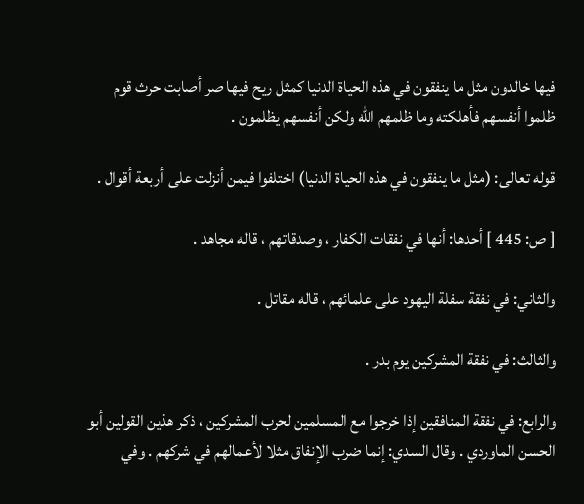فيها خالدون مثل ما ينفقون في هذه الحياة الدنيا كمثل ريح فيها صر أصابت حرث قوم ظلموا أنفسهم فأهلكته وما ظلمهم الله ولكن أنفسهم يظلمون .

قوله تعالى: (مثل ما ينفقون في هذه الحياة الدنيا) اختلفوا فيمن أنزلت على أربعة أقوال .

[ ص: 445 ] أحدها: أنها في نفقات الكفار ، وصدقاتهم ، قاله مجاهد .

والثاني: في نفقة سفلة اليهود على علمائهم ، قاله مقاتل .

والثالث: في نفقة المشركين يوم بدر .

والرابع: في نفقة المنافقين إذا خرجوا مع المسلمين لحرب المشركين ، ذكر هذين القولين أبو الحسن الماوردي . وقال السدي: إنما ضرب الإنفاق مثلا لأعمالهم في شركهم . وفي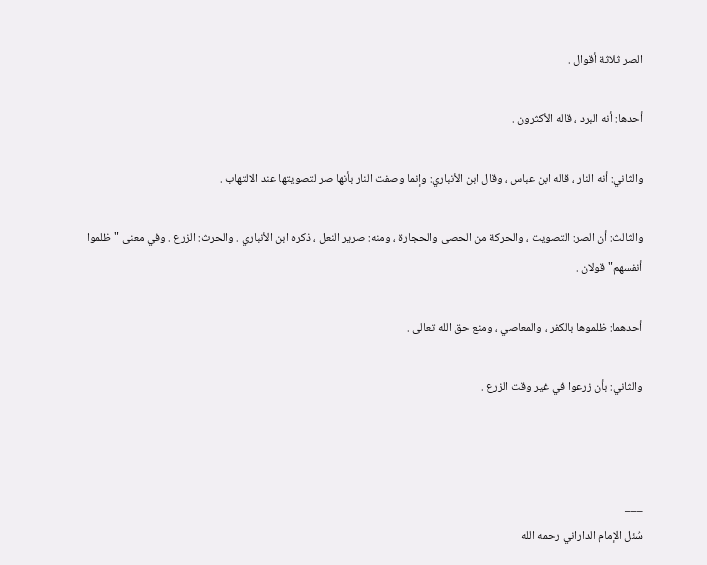الصر ثلاثة أقوال .

أحدها: أنه البرد ، قاله الأكثرون .

والثاني: أنه النار ، قاله ابن عباس ، وقال ابن الأنباري: وإنما وصفت النار بأنها صر لتصويتها عند الالتهاب .

والثالث: أن الصر: التصويت ، والحركة من الحصى والحجارة ، ومنه: صرير النعل ، ذكره ابن الأنباري . والحرث: الزرع . وفي معنى "ظلموا أنفسهم" قولان .

أحدهما: ظلموها بالكفر ، والمعاصي ، ومنع حق الله تعالى .

والثاني: بأن زرعوا في غير وقت الزرع .



___
سُئل الإمام الداراني رحمه الله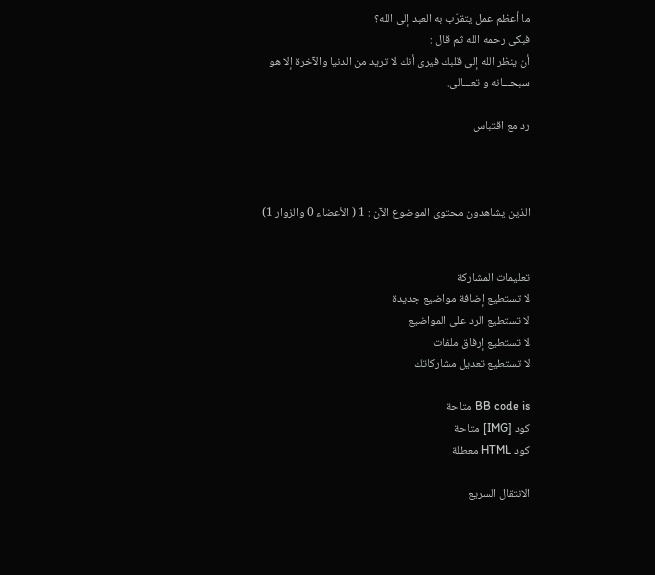ما أعظم عمل يتقرّب به العبد إلى الله؟
فبكى رحمه الله ثم قال :
أن ينظر الله إلى قلبك فيرى أنك لا تريد من الدنيا والآخرة إلا هو
سبحـــانه و تعـــالى.

رد مع اقتباس



الذين يشاهدون محتوى الموضوع الآن : 1 ( الأعضاء 0 والزوار 1)


تعليمات المشاركة
لا تستطيع إضافة مواضيع جديدة
لا تستطيع الرد على المواضيع
لا تستطيع إرفاق ملفات
لا تستطيع تعديل مشاركاتك

BB code is متاحة
كود [IMG] متاحة
كود HTML معطلة

الانتقال السريع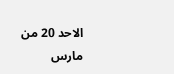الاحد 20 من مارس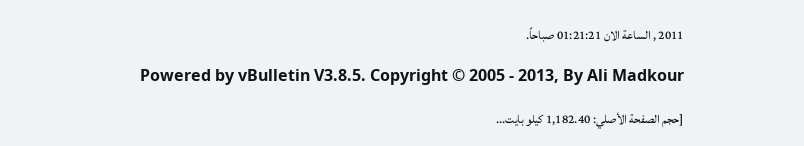2011 , الساعة الان 01:21:21 صباحاً.

Powered by vBulletin V3.8.5. Copyright © 2005 - 2013, By Ali Madkour

[حجم الصفحة الأصلي: 1,182.40 كيلو بايت...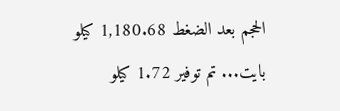الحجم بعد الضغط 1,180.68 كيلو بايت... تم توفير 1.72 كيلو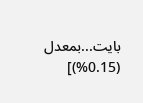بايت...بمعدل (0.15%)]